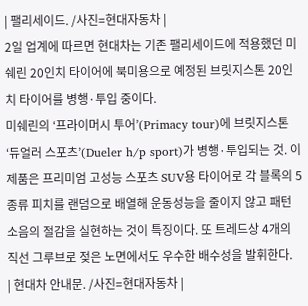| 팰리세이드. /사진=현대자동차 |
2일 업계에 따르면 현대차는 기존 팰리세이드에 적용했던 미쉐린 20인치 타이어에 북미용으로 예정된 브릿지스톤 20인치 타이어를 병행·투입 중이다.
미쉐린의 ‘프라이머시 투어’(Primacy tour)에 브릿지스톤 ‘듀얼러 스포츠’(Dueler h/p sport)가 병행·투입되는 것. 이 제품은 프리미엄 고성능 스포츠 SUV용 타이어로 각 블록의 5종류 피치를 랜덤으로 배열해 운동성능을 줄이지 않고 패턴 소음의 절감을 실현하는 것이 특징이다. 또 트레드상 4개의 직선 그루브로 젖은 노면에서도 우수한 배수성을 발휘한다.
| 현대차 안내문. /사진=현대자동차 |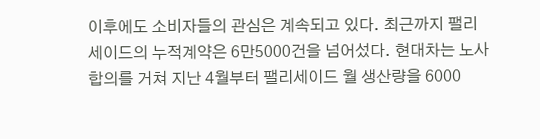이후에도 소비자들의 관심은 계속되고 있다. 최근까지 팰리세이드의 누적계약은 6만5000건을 넘어섰다. 현대차는 노사 합의를 거쳐 지난 4월부터 팰리세이드 월 생산량을 6000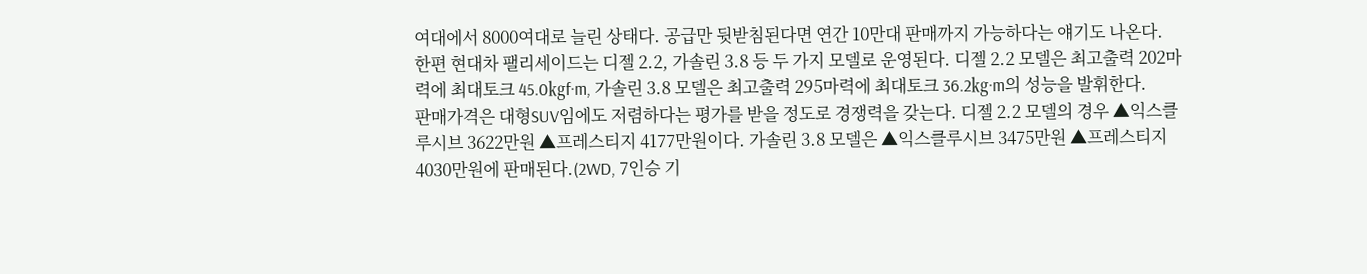여대에서 8000여대로 늘린 상태다. 공급만 뒷받침된다면 연간 10만대 판매까지 가능하다는 얘기도 나온다.
한편 현대차 팰리세이드는 디젤 2.2, 가솔린 3.8 등 두 가지 모델로 운영된다. 디젤 2.2 모델은 최고출력 202마력에 최대토크 45.0㎏f·m, 가솔린 3.8 모델은 최고출력 295마력에 최대토크 36.2㎏·m의 성능을 발휘한다.
판매가격은 대형SUV임에도 저렴하다는 평가를 받을 정도로 경쟁력을 갖는다. 디젤 2.2 모델의 경우 ▲익스클루시브 3622만원 ▲프레스티지 4177만원이다. 가솔린 3.8 모델은 ▲익스클루시브 3475만원 ▲프레스티지 4030만원에 판매된다.(2WD, 7인승 기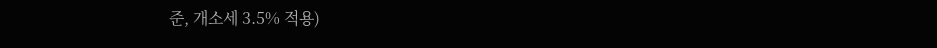준, 개소세 3.5% 적용)